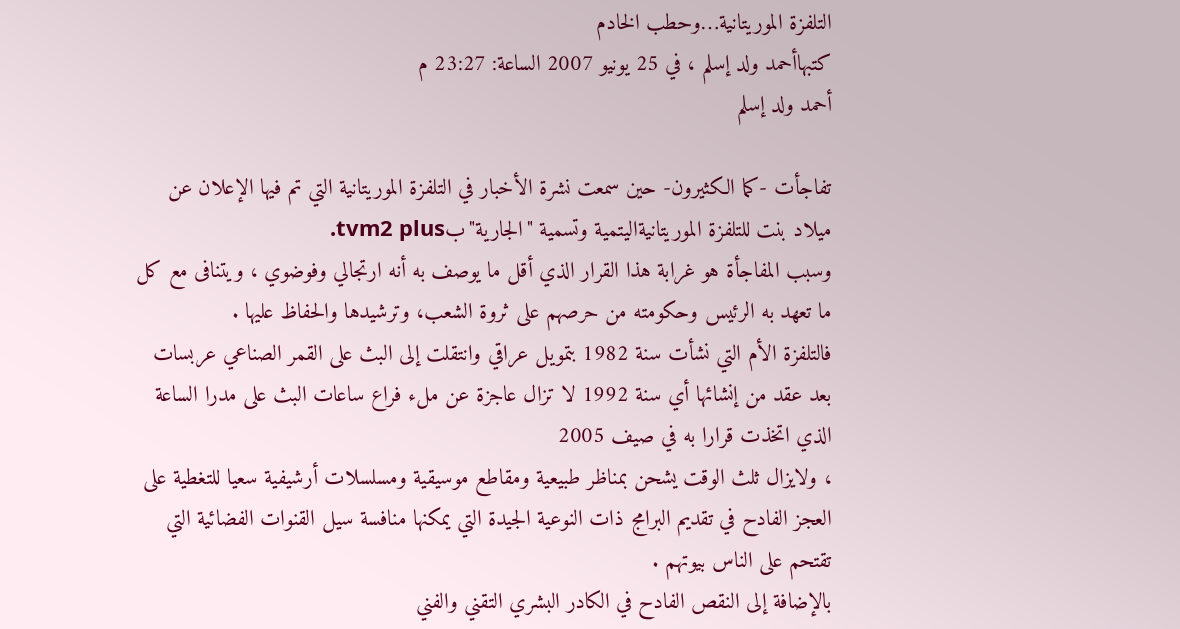التلفزة الموريتانية…وحطب الخادم
كتبهاأحمد ولد إسلم ، في 25 يونيو 2007 الساعة: 23:27 م
أحمد ولد إسلم

تفاجأت -كما الكثيرون- حين سمعت نشرة الأخبار في التلفزة الموريتانية التي تم فيها الإعلان عن ميلاد بنت للتلفزة الموريتانيةاليتمية وتسمية "الجارية"بtvm2 plus.
وسبب المفاجأة هو غرابة هذا القرار الذي أقل ما يوصف به أنه ارتجالي وفوضوي ، ويتنافى مع كل ما تعهد به الرئيس وحكومته من حرصهم على ثروة الشعب، وترشيدها والحفاظ عليها .
فالتلفزة الأم التي نشأت سنة 1982 بتمويل عراقي وانتقلت إلى البث على القمر الصناعي عربسات بعد عقد من إنشائها أي سنة 1992 لا تزال عاجزة عن ملء فراع ساعات البث على مدرا الساعة الذي اتخذت قرارا به في صيف 2005
، ولايزال ثلث الوقت يشحن بمناظر طبيعية ومقاطع موسيقية ومسلسلات أرشيفية سعيا للتغطية على العجز الفادح في تقديم البرامج ذات النوعية الجيدة التي يمكنها منافسة سيل القنوات الفضائية التي تقتحم على الناس بيوتهم .
بالإضافة إلى النقص الفادح في الكادر البشري التقني والفني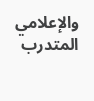والإعلامي المتدرب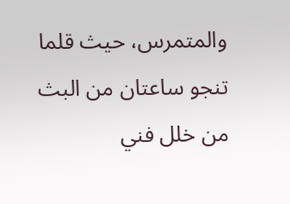والمتمرس، حيث قلما تنجو ساعتان من البث من خلل فني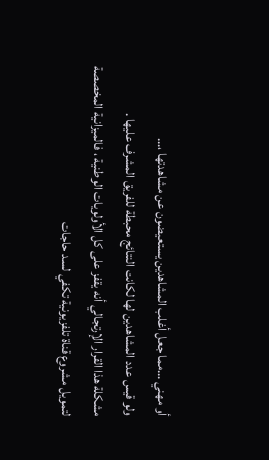أو مهني …مما جعل أغلب المشاهدين يستعيضون عن مشاهدتها ،…
ولو قيس عدد المشاهدين لها لكانت النتائج محبطة للفريق المشرف عليها .
مشكلة هذا القرار الإرتجالي أنه يقفز على كل الأولويات الوطنية ، فالميزانية المخصصة لتمويل مشروع قناة تلفزيونية تكفي لسد حاجات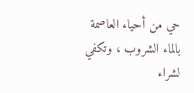حي من أحياء العاصمة بالماء الشروب ، وتكفي لشراء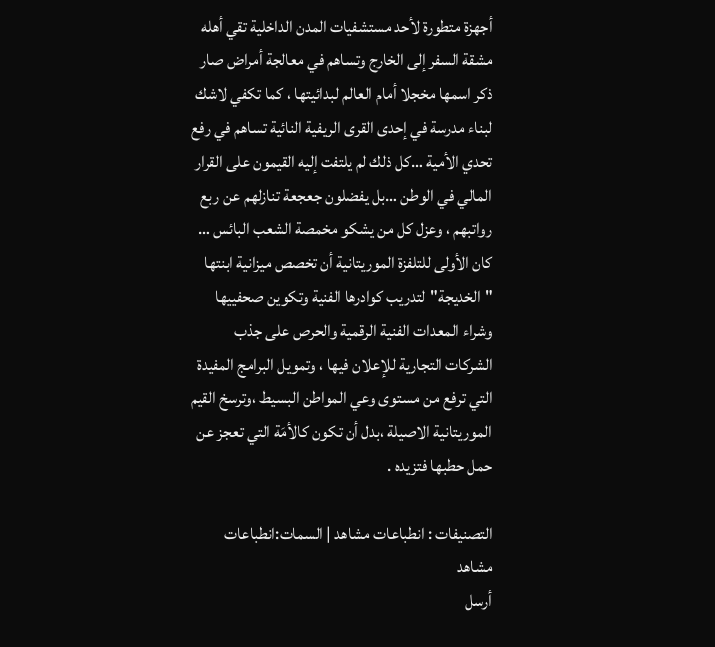أجهزة متطورة لأحد مستشفيات المدن الداخلية تقي أهله مشقة السفر إلى الخارج وتساهم في معالجة أمراض صار ذكر اسمها مخجلا أمام العالم لبدائيتها ، كما تكفي لاشك لبناء مدرسة في إحدى القرى الريفية النائية تساهم في رفع تحدي الأمية …كل ذلك لم يلتفت إليه القيمون على القرار المالي في الوطن …بل يفضلون جعجعة تنازلهم عن ربع رواتبهم ، وعزل كل من يشكو مخمصة الشعب البائس …
كان الأولى للتلفزة الموريتانية أن تخصص ميزانية ابنتها "الخديجة"لتدريب كوادرها الفنية وتكوين صحفييها وشراء المعدات الفنية الرقمية والحرص على جذب الشركات التجارية للإعلان فيها ، وتمويل البرامج المفيدة التي ترفع من مستوى وعي المواطن البسيط ،وترسخ القيم الموريتانية الاصيلة ،بدل أن تكون كالأمَة التي تعجز عن حمل حطبها فتزيده .

التصنيفات : انطباعات مشاهد | السمات:انطباعات مشاهد
أرسل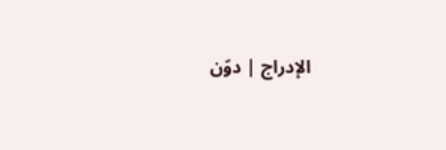الإدراج | دوّن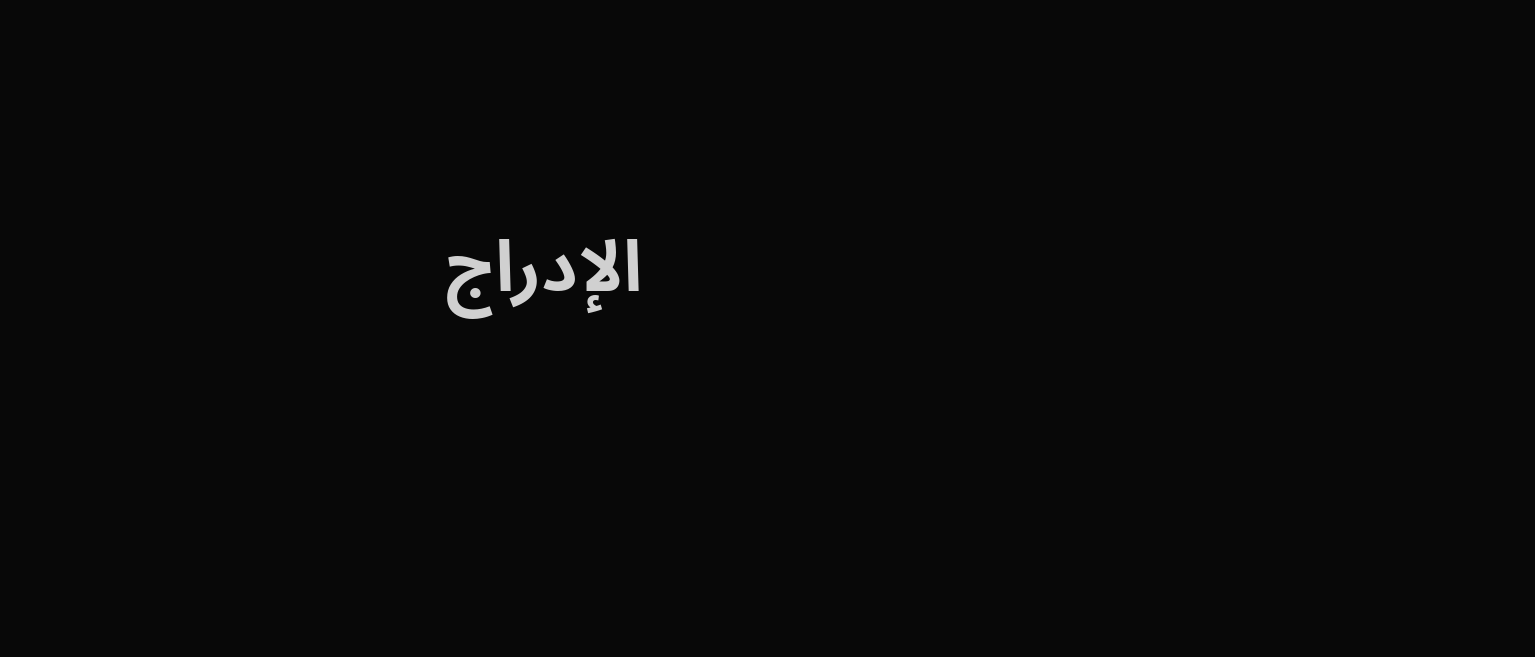الإدراج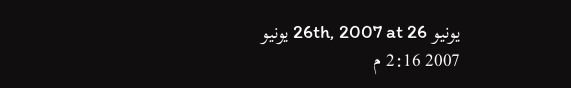يونيو 26th, 2007 at 26 يونيو 2007 2:16 م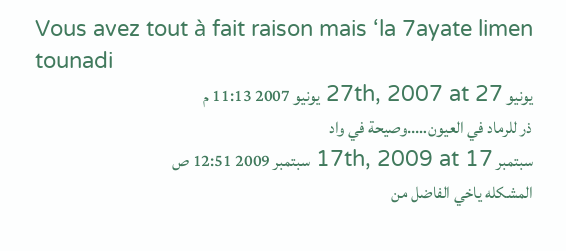Vous avez tout à fait raison mais ‘la 7ayate limen tounadi
يونيو 27th, 2007 at 27 يونيو 2007 11:13 م
ذر للرماد في العيون…..وصيحة في واد
سبتمبر 17th, 2009 at 17 سبتمبر 2009 12:51 ص
المشكله ياخي الفاضل من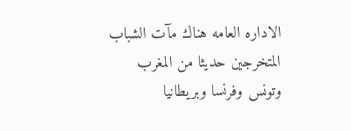الاداره العامه هناك مآت الشباب المتخرجين حديثا من المغرب وتونس وفرنسا وبريطانيا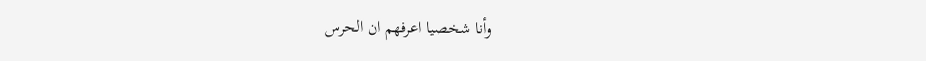وأنا شخصيا اعرفهم ان الحرس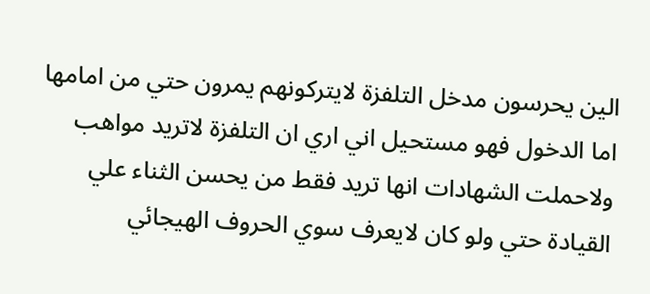الين يحرسون مدخل التلفزة لايتركونهم يمرون حتي من امامها اما الدخول فهو مستحيل اني اري ان التلفزة لاتريد مواهب ولاحملت الشهادات انها تريد فقط من يحسن الثناء علي القيادة حتي ولو كان لايعرف سوي الحروف الهيجائي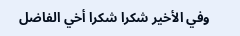وفي الأخير شكرا شكرا أخي الفاضل